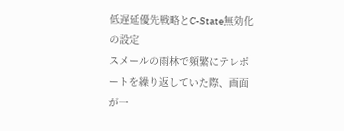低遅延優先戦略とC-State無効化の設定
スメールの雨林で頻繁にテレポートを繰り返していた際、画面が一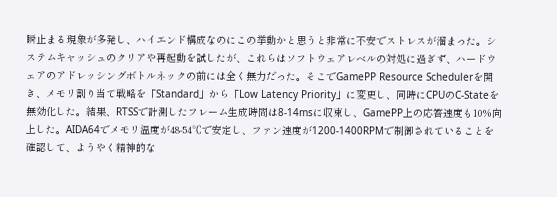瞬止まる現象が多発し、ハイエンド構成なのにこの挙動かと思うと非常に不安でストレスが溜まった。システムキャッシュのクリアや再起動を試したが、これらはソフトウェアレベルの対処に過ぎず、ハードウェアのアドレッシングボトルネックの前には全く無力だった。そこでGamePP Resource Schedulerを開き、メモリ割り当て戦略を「Standard」から「Low Latency Priority」に変更し、同時にCPUのC-Stateを無効化した。結果、RTSSで計測したフレーム生成時間は8-14msに収束し、GamePP上の応答速度も10%向上した。AIDA64でメモリ温度が48-54℃で安定し、ファン速度が1200-1400RPMで制御されていることを確認して、ようやく精神的な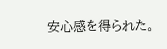安心感を得られた。